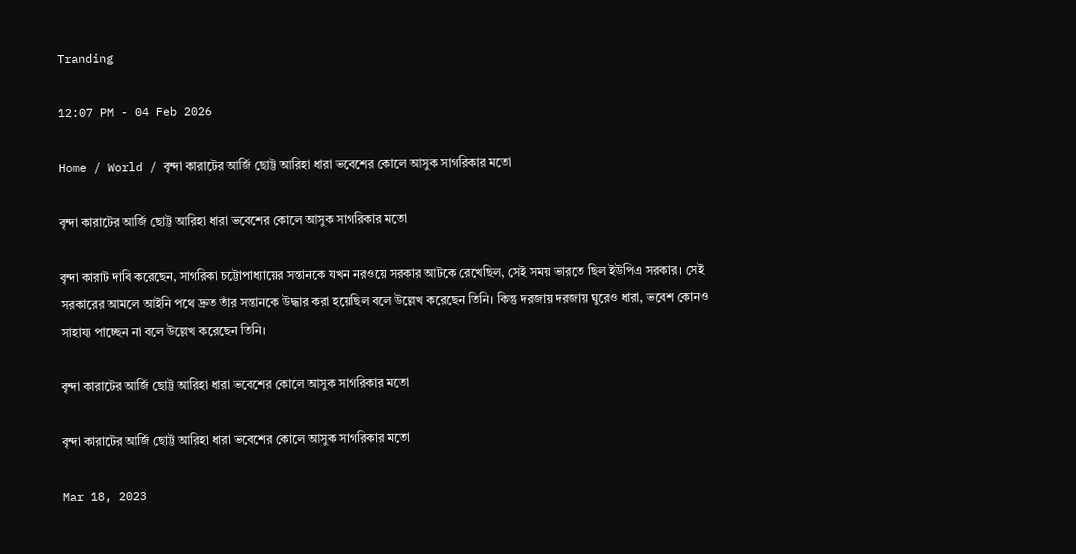Tranding

12:07 PM - 04 Feb 2026

Home / World / বৃন্দা কারাটের আর্জি ছোট্ট আরিহা ধারা ভবেশের কোলে আসুক সাগরিকার মতো

বৃন্দা কারাটের আর্জি ছোট্ট আরিহা ধারা ভবেশের কোলে আসুক সাগরিকার মতো

বৃন্দা কারাট দাবি করেছেন, সাগরিকা চট্টোপাধ্যায়ের সন্তানকে যখন নরওয়ে সরকার আটকে রেখেছিল, সেই সময় ভারতে ছিল ইউপিএ সরকার। সেই সরকারের আমলে আইনি পথে দ্রুত তাঁর সন্তানকে উদ্ধার করা হয়েছিল বলে উল্লেখ করেছেন তিনি। কিন্তু দরজায় দরজায় ঘুরেও ধারা, ভবেশ কোনও সাহায্য পাচ্ছেন না বলে উল্লেখ করেছেন তিনি।

বৃন্দা কারাটের আর্জি ছোট্ট আরিহা ধারা ভবেশের কোলে আসুক সাগরিকার মতো

বৃন্দা কারাটের আর্জি ছোট্ট আরিহা ধারা ভবেশের কোলে আসুক সাগরিকার মতো

Mar 18, 2023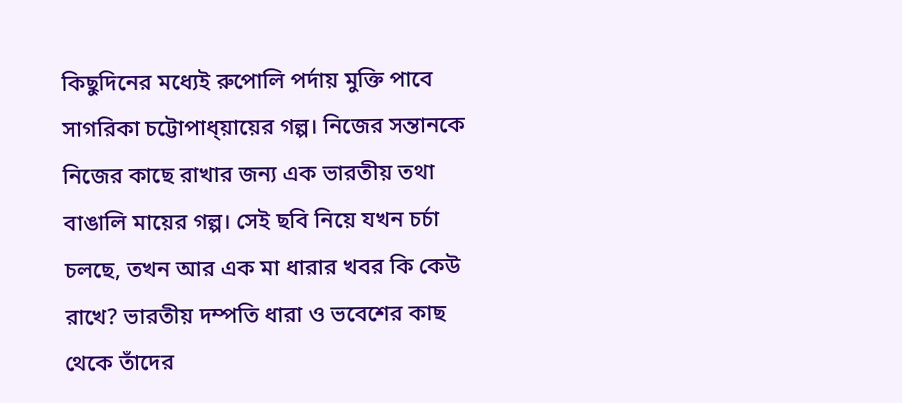কিছুদিনের মধ্যেই রুপোলি পর্দায় মুক্তি পাবে সাগরিকা চট্টোপাধ্য়ায়ের গল্প। নিজের সন্তানকে নিজের কাছে রাখার জন্য এক ভারতীয় তথা বাঙালি মায়ের গল্প। সেই ছবি নিয়ে যখন চর্চা চলছে, তখন আর এক মা ধারার খবর কি কেউ রাখে? ভারতীয় দম্পতি ধারা ও ভবেশের কাছ থেকে তাঁদের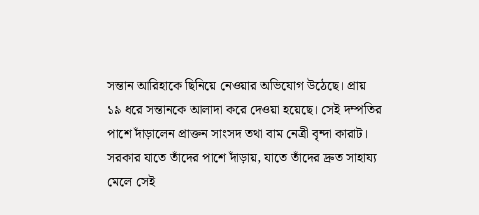সন্তান আরিহাকে ছিনিয়ে নেওয়ার অভিযোগ উঠেছে। প্রায় ১৯ ধরে সন্তানকে আলাদা করে দেওয়া হয়েছে। সেই দম্পতির পাশে দাঁড়ালেন প্রাক্তন সাংসদ তথা বাম নেত্রী বৃন্দা কারাট। সরকার যাতে তাঁদের পাশে দাঁড়ায়, যাতে তাঁদের দ্রুত সাহায্য মেলে সেই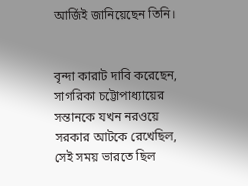আর্জিই জানিয়েছেন তিনি।


বৃন্দা কারাট দাবি করেছেন, সাগরিকা চট্টোপাধ্যায়ের সন্তানকে যখন নরওয়ে সরকার আটকে রেখেছিল, সেই সময় ভারতে ছিল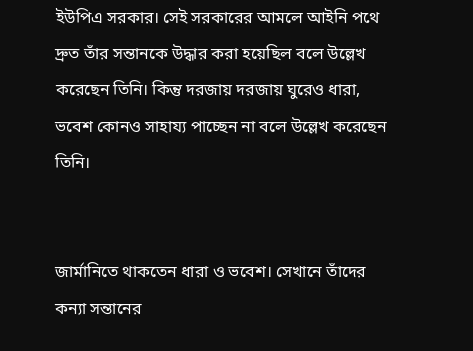ইউপিএ সরকার। সেই সরকারের আমলে আইনি পথে দ্রুত তাঁর সন্তানকে উদ্ধার করা হয়েছিল বলে উল্লেখ করেছেন তিনি। কিন্তু দরজায় দরজায় ঘুরেও ধারা, ভবেশ কোনও সাহায্য পাচ্ছেন না বলে উল্লেখ করেছেন তিনি।


জার্মানিতে থাকতেন ধারা ও ভবেশ। সেখানে তাঁদের কন্যা সন্তানের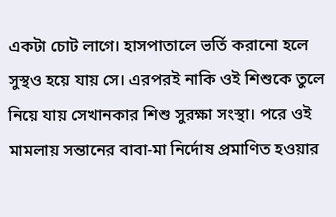একটা চোট লাগে। হাসপাতালে ভর্তি করানো হলে সুস্থও হয়ে যায় সে। এরপরই নাকি ওই শিশুকে তুলে নিয়ে যায় সেখানকার শিশু সুরক্ষা সংস্থা। পরে ওই মামলায় সন্তানের বাবা-মা নির্দোষ প্রমাণিত হওয়ার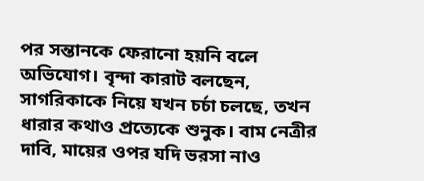পর সন্তানকে ফেরানো হয়নি বলে অভিযোগ। বৃন্দা কারাট বলছেন, সাগরিকাকে নিয়ে যখন চর্চা চলছে, তখন ধারার কথাও প্রত্যেকে শুনুক। বাম নেত্রীর দাবি, মায়ের ওপর যদি ভরসা নাও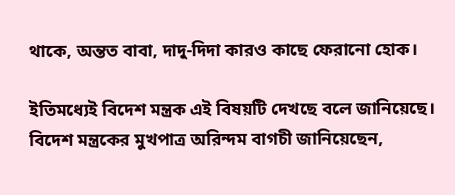থাকে, অন্তত বাবা, দাদু-দিদা কারও কাছে ফেরানো হোক।

ইতিমধ্যেই বিদেশ মন্ত্রক এই বিষয়টি দেখছে বলে জানিয়েছে। বিদেশ মন্ত্রকের মুখপাত্র অরিন্দম বাগচী জানিয়েছেন,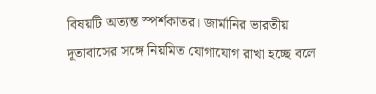বিষয়টি অত্যন্ত স্পর্শকাতর। জার্মানির ভারতীয় দূতাবাসের সঙ্গে নিয়মিত যোগাযোগ রাখা হচ্ছে বলে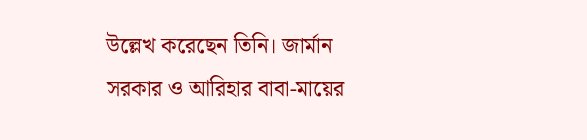উল্লেখ করেছেন তিনি। জার্মান সরকার ও আরিহার বাবা-মায়ের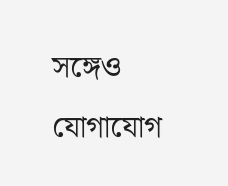সঙ্গেও যোগাযোগ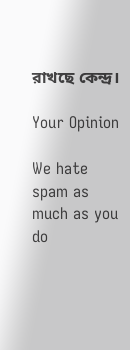রাখছে কেন্দ্র।

Your Opinion

We hate spam as much as you do